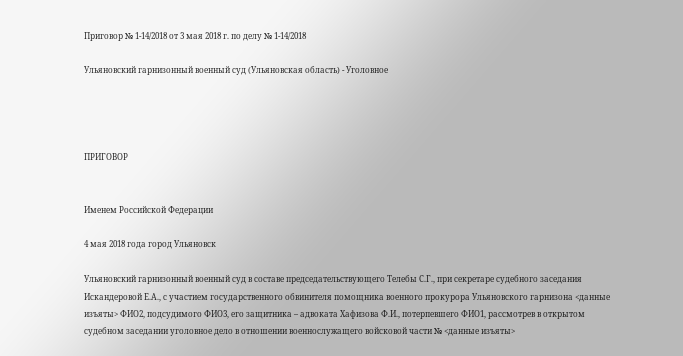Приговор № 1-14/2018 от 3 мая 2018 г. по делу № 1-14/2018

Ульяновский гарнизонный военный суд (Ульяновская область) - Уголовное




ПРИГОВОР


Именем Российской Федерации

4 мая 2018 года город Ульяновск

Ульяновский гарнизонный военный суд в составе председательствующего Телебы С.Г., при секретаре судебного заседания Искандеровой Е.А., с участием государственного обвинителя помощника военного прокурора Ульяновского гарнизона <данные изъяты> ФИО2, подсудимого ФИО3, его защитника – адвоката Хафизова Ф.И., потерпевшего ФИО1, рассмотрев в открытом судебном заседании уголовное дело в отношении военнослужащего войсковой части № <данные изъяты>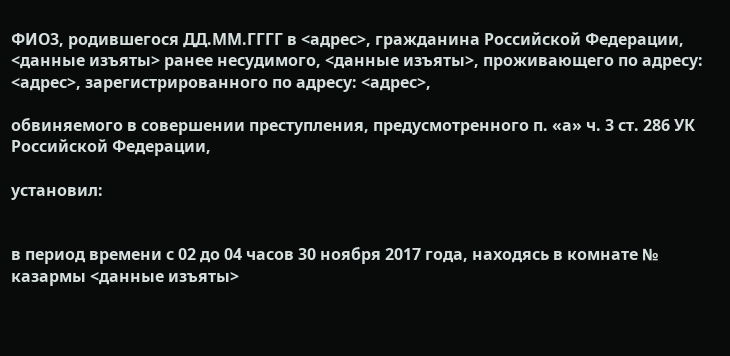ФИО3, родившегося ДД.ММ.ГГГГ в <адрес>, гражданина Российской Федерации, <данные изъяты> ранее несудимого, <данные изъяты>, проживающего по адресу: <адрес>, зарегистрированного по адресу: <адрес>,

обвиняемого в совершении преступления, предусмотренного п. «а» ч. 3 ст. 286 УК Российской Федерации,

установил:


в период времени с 02 до 04 часов 30 ноября 2017 года, находясь в комнате № казармы <данные изъяты>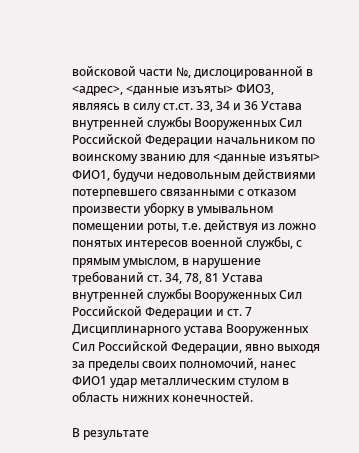войсковой части №, дислоцированной в <адрес>, <данные изъяты> ФИО3, являясь в силу ст.ст. 33, 34 и 36 Устава внутренней службы Вооруженных Сил Российской Федерации начальником по воинскому званию для <данные изъяты> ФИО1, будучи недовольным действиями потерпевшего связанными с отказом произвести уборку в умывальном помещении роты, т.е. действуя из ложно понятых интересов военной службы, с прямым умыслом, в нарушение требований ст. 34, 78, 81 Устава внутренней службы Вооруженных Сил Российской Федерации и ст. 7 Дисциплинарного устава Вооруженных Сил Российской Федерации, явно выходя за пределы своих полномочий, нанес ФИО1 удар металлическим стулом в область нижних конечностей.

В результате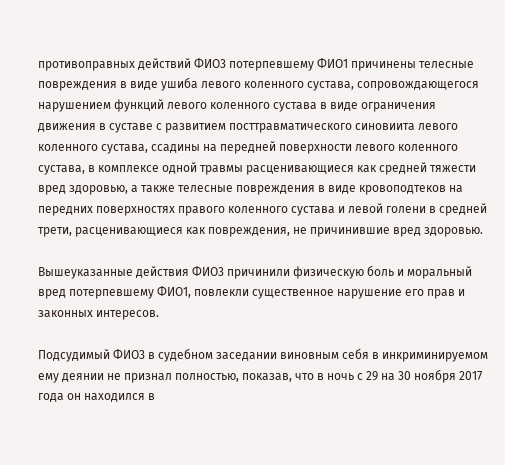противоправных действий ФИО3 потерпевшему ФИО1 причинены телесные повреждения в виде ушиба левого коленного сустава, сопровождающегося нарушением функций левого коленного сустава в виде ограничения движения в суставе с развитием посттравматического синовиита левого коленного сустава, ссадины на передней поверхности левого коленного сустава, в комплексе одной травмы расценивающиеся как средней тяжести вред здоровью, а также телесные повреждения в виде кровоподтеков на передних поверхностях правого коленного сустава и левой голени в средней трети, расценивающиеся как повреждения, не причинившие вред здоровью.

Вышеуказанные действия ФИО3 причинили физическую боль и моральный вред потерпевшему ФИО1, повлекли существенное нарушение его прав и законных интересов.

Подсудимый ФИО3 в судебном заседании виновным себя в инкриминируемом ему деянии не признал полностью, показав, что в ночь с 29 на 30 ноября 2017 года он находился в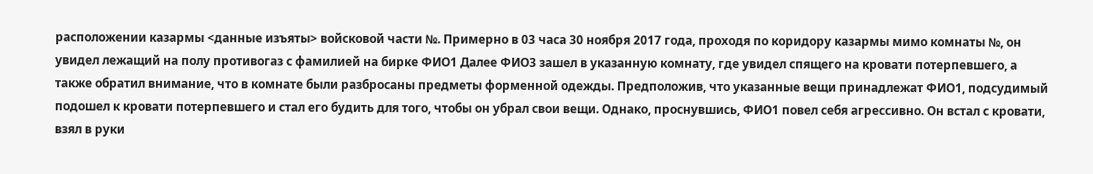расположении казармы <данные изъяты> войсковой части №. Примерно в 03 часа 30 ноября 2017 года, проходя по коридору казармы мимо комнаты №, он увидел лежащий на полу противогаз с фамилией на бирке ФИО1 Далее ФИО3 зашел в указанную комнату, где увидел спящего на кровати потерпевшего, а также обратил внимание, что в комнате были разбросаны предметы форменной одежды. Предположив, что указанные вещи принадлежат ФИО1, подсудимый подошел к кровати потерпевшего и стал его будить для того, чтобы он убрал свои вещи. Однако, проснувшись, ФИО1 повел себя агрессивно. Он встал с кровати, взял в руки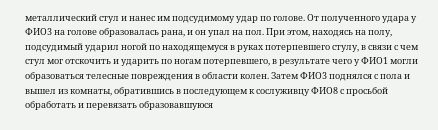металлический стул и нанес им подсудимому удар по голове. От полученного удара у ФИО3 на голове образовалась рана, и он упал на пол. При этом, находясь на полу, подсудимый ударил ногой по находящемуся в руках потерпевшего стулу, в связи с чем стул мог отскочить и ударить по ногам потерпевшего, в результате чего у ФИО1 могли образоваться телесные повреждения в области колен. Затем ФИО3 поднялся с пола и вышел из комнаты, обратившись в последующем к сослуживцу ФИО8 с просьбой обработать и перевязать образовавшуюся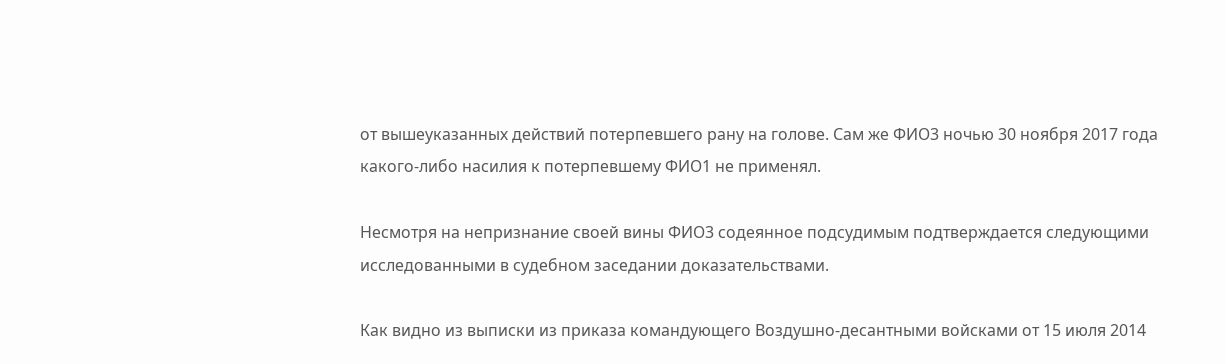от вышеуказанных действий потерпевшего рану на голове. Сам же ФИО3 ночью 30 ноября 2017 года какого-либо насилия к потерпевшему ФИО1 не применял.

Несмотря на непризнание своей вины ФИО3 содеянное подсудимым подтверждается следующими исследованными в судебном заседании доказательствами.

Как видно из выписки из приказа командующего Воздушно-десантными войсками от 15 июля 2014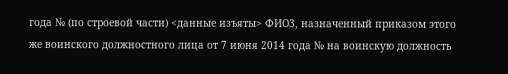года № (по строевой части) <данные изъяты> ФИО3, назначенный приказом этого же воинского должностного лица от 7 июня 2014 года № на воинскую должность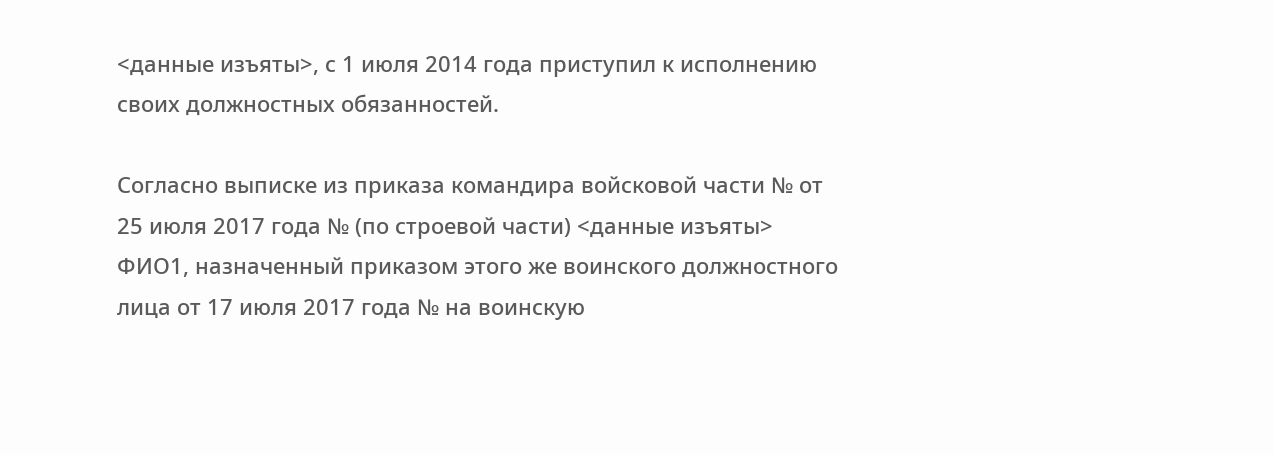<данные изъяты>, с 1 июля 2014 года приступил к исполнению своих должностных обязанностей.

Согласно выписке из приказа командира войсковой части № от 25 июля 2017 года № (по строевой части) <данные изъяты> ФИО1, назначенный приказом этого же воинского должностного лица от 17 июля 2017 года № на воинскую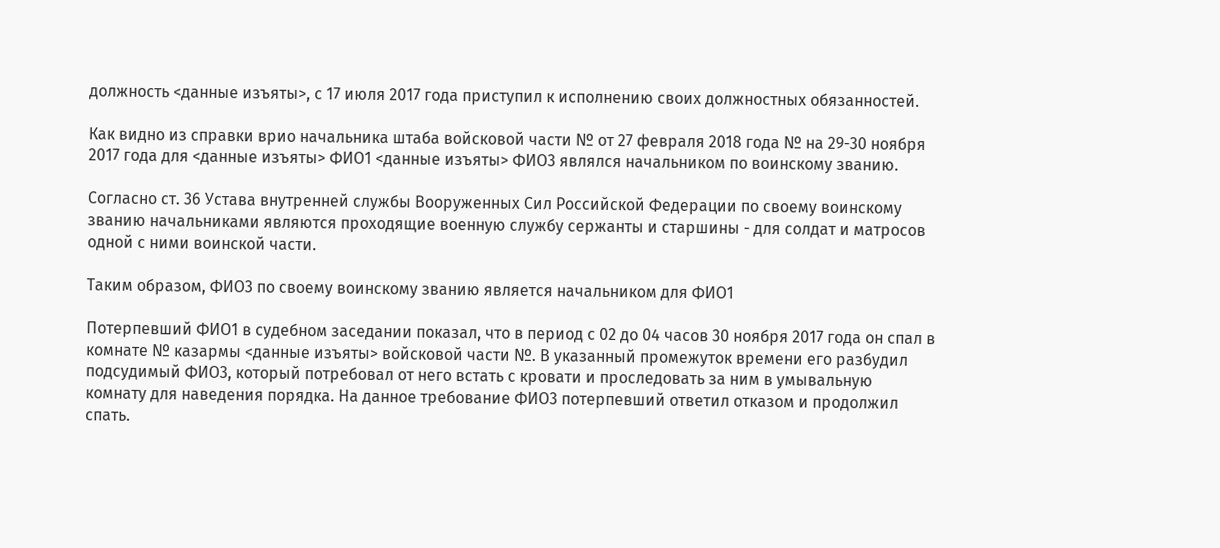должность <данные изъяты>, с 17 июля 2017 года приступил к исполнению своих должностных обязанностей.

Как видно из справки врио начальника штаба войсковой части № от 27 февраля 2018 года № на 29-30 ноября 2017 года для <данные изъяты> ФИО1 <данные изъяты> ФИО3 являлся начальником по воинскому званию.

Согласно ст. 36 Устава внутренней службы Вооруженных Сил Российской Федерации по своему воинскому званию начальниками являются проходящие военную службу сержанты и старшины - для солдат и матросов одной с ними воинской части.

Таким образом, ФИО3 по своему воинскому званию является начальником для ФИО1

Потерпевший ФИО1 в судебном заседании показал, что в период с 02 до 04 часов 30 ноября 2017 года он спал в комнате № казармы <данные изъяты> войсковой части №. В указанный промежуток времени его разбудил подсудимый ФИО3, который потребовал от него встать с кровати и проследовать за ним в умывальную комнату для наведения порядка. На данное требование ФИО3 потерпевший ответил отказом и продолжил спать.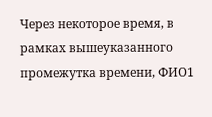Через некоторое время, в рамках вышеуказанного промежутка времени, ФИО1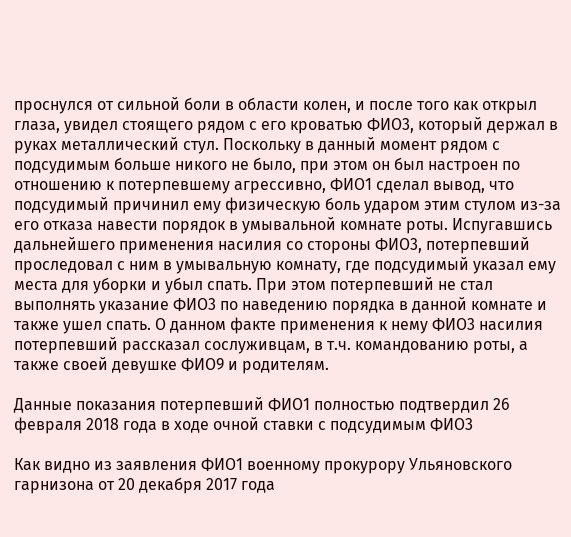проснулся от сильной боли в области колен, и после того как открыл глаза, увидел стоящего рядом с его кроватью ФИО3, который держал в руках металлический стул. Поскольку в данный момент рядом с подсудимым больше никого не было, при этом он был настроен по отношению к потерпевшему агрессивно, ФИО1 сделал вывод, что подсудимый причинил ему физическую боль ударом этим стулом из-за его отказа навести порядок в умывальной комнате роты. Испугавшись дальнейшего применения насилия со стороны ФИО3, потерпевший проследовал с ним в умывальную комнату, где подсудимый указал ему места для уборки и убыл спать. При этом потерпевший не стал выполнять указание ФИО3 по наведению порядка в данной комнате и также ушел спать. О данном факте применения к нему ФИО3 насилия потерпевший рассказал сослуживцам, в т.ч. командованию роты, а также своей девушке ФИО9 и родителям.

Данные показания потерпевший ФИО1 полностью подтвердил 26 февраля 2018 года в ходе очной ставки с подсудимым ФИО3

Как видно из заявления ФИО1 военному прокурору Ульяновского гарнизона от 20 декабря 2017 года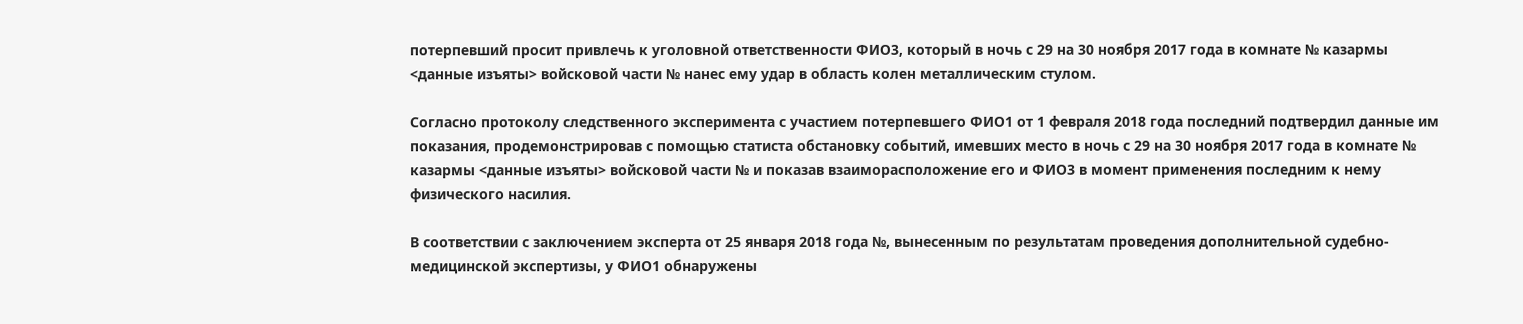потерпевший просит привлечь к уголовной ответственности ФИО3, который в ночь с 29 на 30 ноября 2017 года в комнате № казармы <данные изъяты> войсковой части № нанес ему удар в область колен металлическим стулом.

Согласно протоколу следственного эксперимента с участием потерпевшего ФИО1 от 1 февраля 2018 года последний подтвердил данные им показания, продемонстрировав с помощью статиста обстановку событий, имевших место в ночь с 29 на 30 ноября 2017 года в комнате № казармы <данные изъяты> войсковой части № и показав взаиморасположение его и ФИО3 в момент применения последним к нему физического насилия.

В соответствии с заключением эксперта от 25 января 2018 года №, вынесенным по результатам проведения дополнительной судебно-медицинской экспертизы, у ФИО1 обнаружены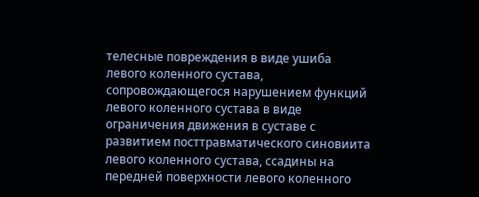телесные повреждения в виде ушиба левого коленного сустава, сопровождающегося нарушением функций левого коленного сустава в виде ограничения движения в суставе с развитием посттравматического синовиита левого коленного сустава, ссадины на передней поверхности левого коленного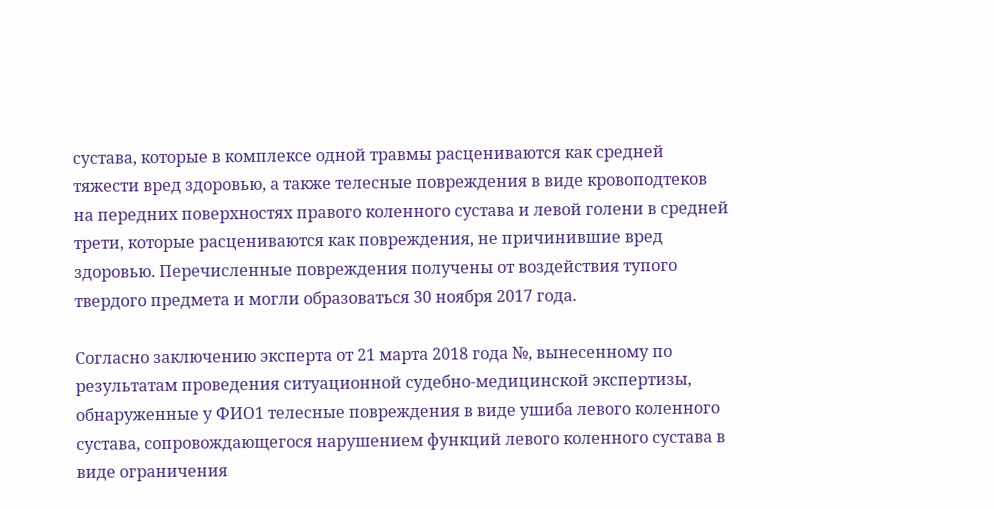сустава, которые в комплексе одной травмы расцениваются как средней тяжести вред здоровью, а также телесные повреждения в виде кровоподтеков на передних поверхностях правого коленного сустава и левой голени в средней трети, которые расцениваются как повреждения, не причинившие вред здоровью. Перечисленные повреждения получены от воздействия тупого твердого предмета и могли образоваться 30 ноября 2017 года.

Согласно заключению эксперта от 21 марта 2018 года №, вынесенному по результатам проведения ситуационной судебно-медицинской экспертизы, обнаруженные у ФИО1 телесные повреждения в виде ушиба левого коленного сустава, сопровождающегося нарушением функций левого коленного сустава в виде ограничения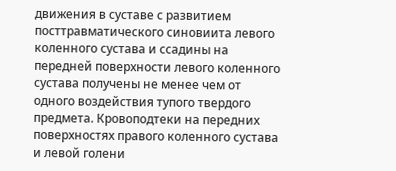движения в суставе с развитием посттравматического синовиита левого коленного сустава и ссадины на передней поверхности левого коленного сустава получены не менее чем от одного воздействия тупого твердого предмета. Кровоподтеки на передних поверхностях правого коленного сустава и левой голени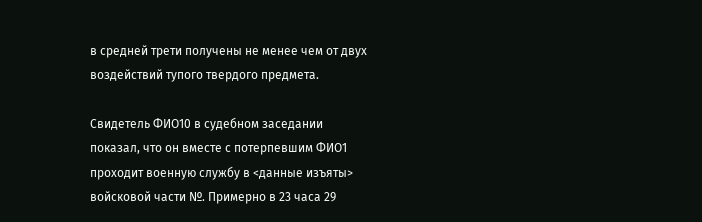в средней трети получены не менее чем от двух воздействий тупого твердого предмета.

Свидетель ФИО10 в судебном заседании показал, что он вместе с потерпевшим ФИО1 проходит военную службу в <данные изъяты> войсковой части №. Примерно в 23 часа 29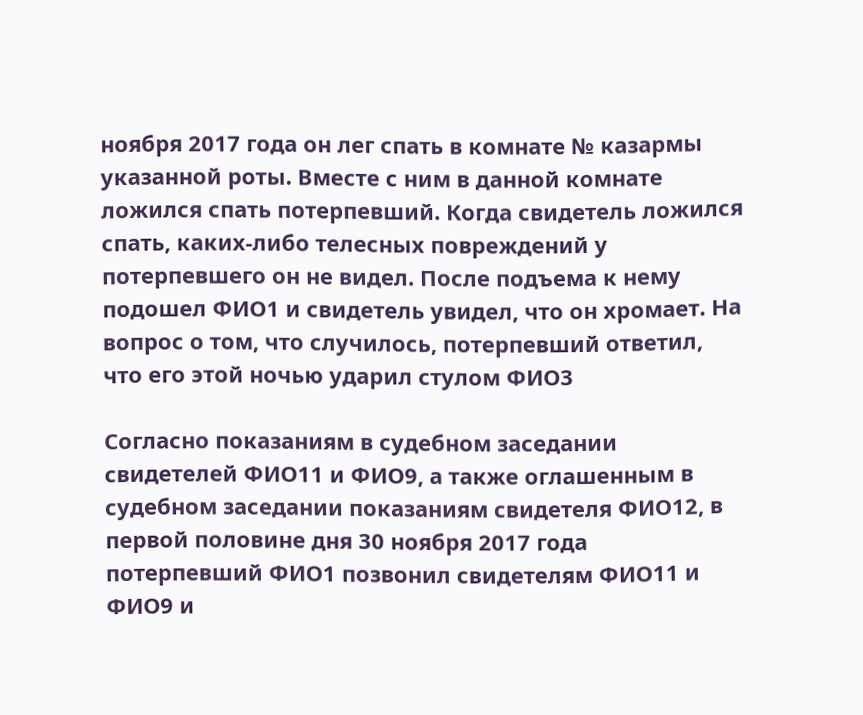ноября 2017 года он лег спать в комнате № казармы указанной роты. Вместе с ним в данной комнате ложился спать потерпевший. Когда свидетель ложился спать, каких-либо телесных повреждений у потерпевшего он не видел. После подъема к нему подошел ФИО1 и свидетель увидел, что он хромает. На вопрос о том, что случилось, потерпевший ответил, что его этой ночью ударил стулом ФИО3

Согласно показаниям в судебном заседании свидетелей ФИО11 и ФИО9, а также оглашенным в судебном заседании показаниям свидетеля ФИО12, в первой половине дня 30 ноября 2017 года потерпевший ФИО1 позвонил свидетелям ФИО11 и ФИО9 и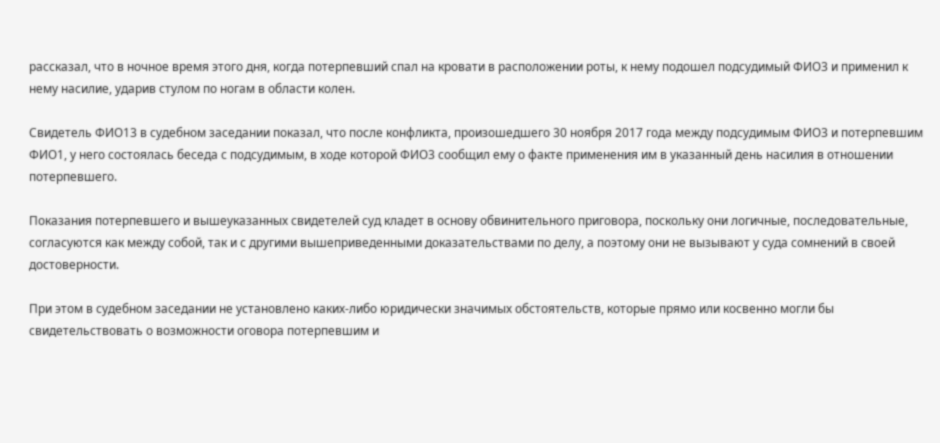рассказал, что в ночное время этого дня, когда потерпевший спал на кровати в расположении роты, к нему подошел подсудимый ФИО3 и применил к нему насилие, ударив стулом по ногам в области колен.

Свидетель ФИО13 в судебном заседании показал, что после конфликта, произошедшего 30 ноября 2017 года между подсудимым ФИО3 и потерпевшим ФИО1, у него состоялась беседа с подсудимым, в ходе которой ФИО3 сообщил ему о факте применения им в указанный день насилия в отношении потерпевшего.

Показания потерпевшего и вышеуказанных свидетелей суд кладет в основу обвинительного приговора, поскольку они логичные, последовательные, согласуются как между собой, так и с другими вышеприведенными доказательствами по делу, а поэтому они не вызывают у суда сомнений в своей достоверности.

При этом в судебном заседании не установлено каких-либо юридически значимых обстоятельств, которые прямо или косвенно могли бы свидетельствовать о возможности оговора потерпевшим и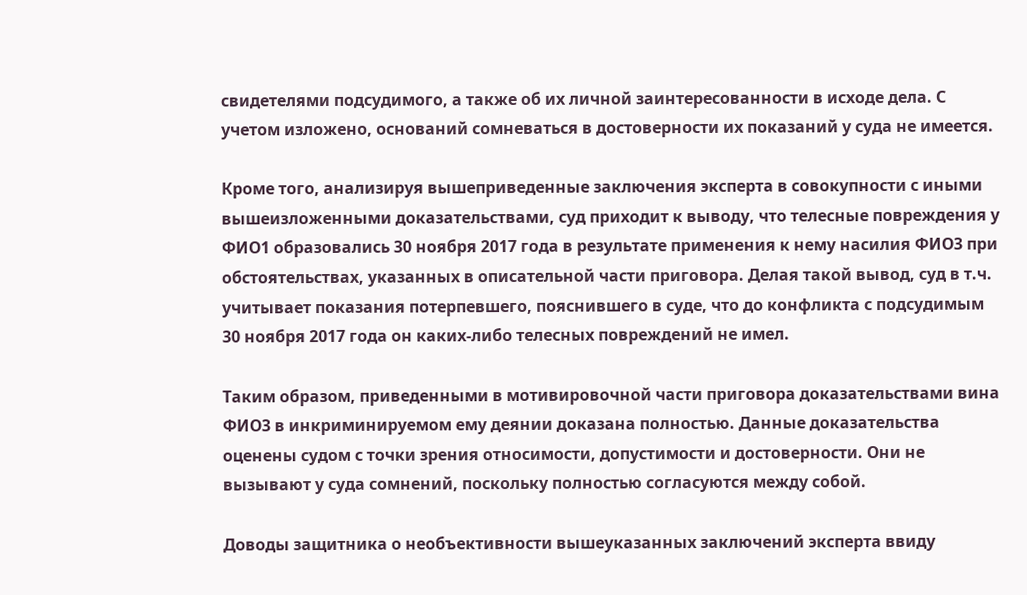свидетелями подсудимого, а также об их личной заинтересованности в исходе дела. С учетом изложено, оснований сомневаться в достоверности их показаний у суда не имеется.

Кроме того, анализируя вышеприведенные заключения эксперта в совокупности с иными вышеизложенными доказательствами, суд приходит к выводу, что телесные повреждения у ФИО1 образовались 30 ноября 2017 года в результате применения к нему насилия ФИО3 при обстоятельствах, указанных в описательной части приговора. Делая такой вывод, суд в т.ч. учитывает показания потерпевшего, пояснившего в суде, что до конфликта с подсудимым 30 ноября 2017 года он каких-либо телесных повреждений не имел.

Таким образом, приведенными в мотивировочной части приговора доказательствами вина ФИО3 в инкриминируемом ему деянии доказана полностью. Данные доказательства оценены судом с точки зрения относимости, допустимости и достоверности. Они не вызывают у суда сомнений, поскольку полностью согласуются между собой.

Доводы защитника о необъективности вышеуказанных заключений эксперта ввиду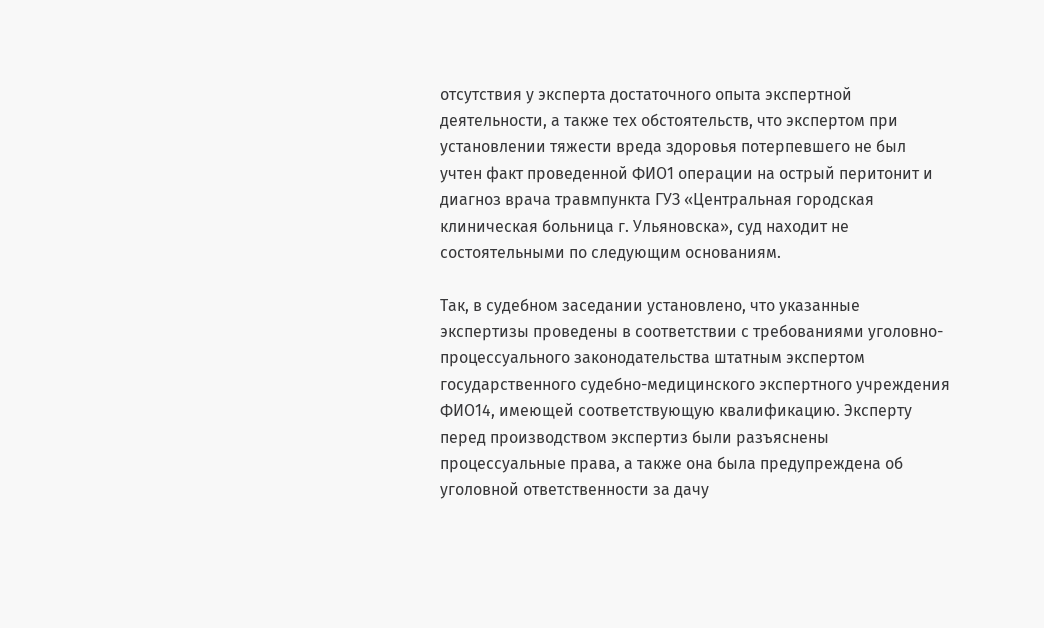отсутствия у эксперта достаточного опыта экспертной деятельности, а также тех обстоятельств, что экспертом при установлении тяжести вреда здоровья потерпевшего не был учтен факт проведенной ФИО1 операции на острый перитонит и диагноз врача травмпункта ГУЗ «Центральная городская клиническая больница г. Ульяновска», суд находит не состоятельными по следующим основаниям.

Так, в судебном заседании установлено, что указанные экспертизы проведены в соответствии с требованиями уголовно-процессуального законодательства штатным экспертом государственного судебно-медицинского экспертного учреждения ФИО14, имеющей соответствующую квалификацию. Эксперту перед производством экспертиз были разъяснены процессуальные права, а также она была предупреждена об уголовной ответственности за дачу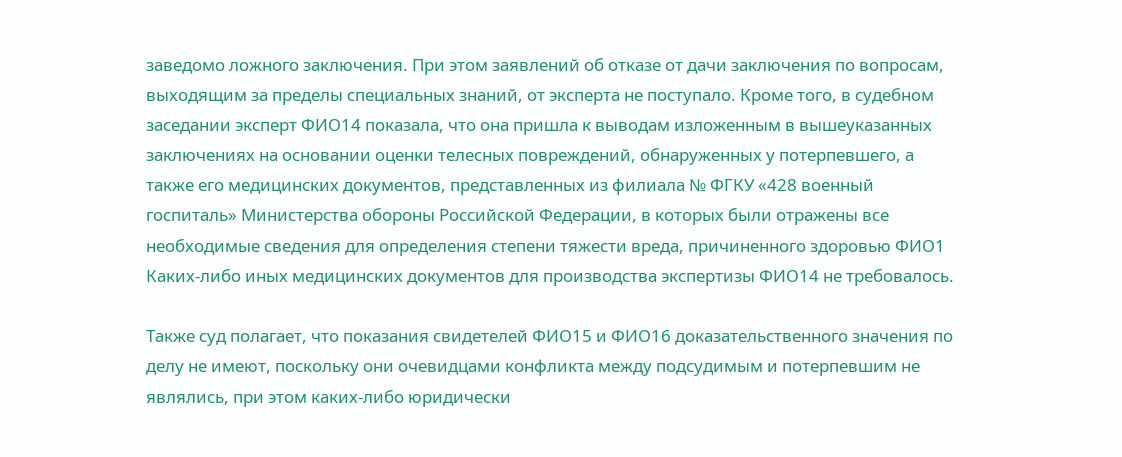заведомо ложного заключения. При этом заявлений об отказе от дачи заключения по вопросам, выходящим за пределы специальных знаний, от эксперта не поступало. Кроме того, в судебном заседании эксперт ФИО14 показала, что она пришла к выводам изложенным в вышеуказанных заключениях на основании оценки телесных повреждений, обнаруженных у потерпевшего, а также его медицинских документов, представленных из филиала № ФГКУ «428 военный госпиталь» Министерства обороны Российской Федерации, в которых были отражены все необходимые сведения для определения степени тяжести вреда, причиненного здоровью ФИО1 Каких-либо иных медицинских документов для производства экспертизы ФИО14 не требовалось.

Также суд полагает, что показания свидетелей ФИО15 и ФИО16 доказательственного значения по делу не имеют, поскольку они очевидцами конфликта между подсудимым и потерпевшим не являлись, при этом каких-либо юридически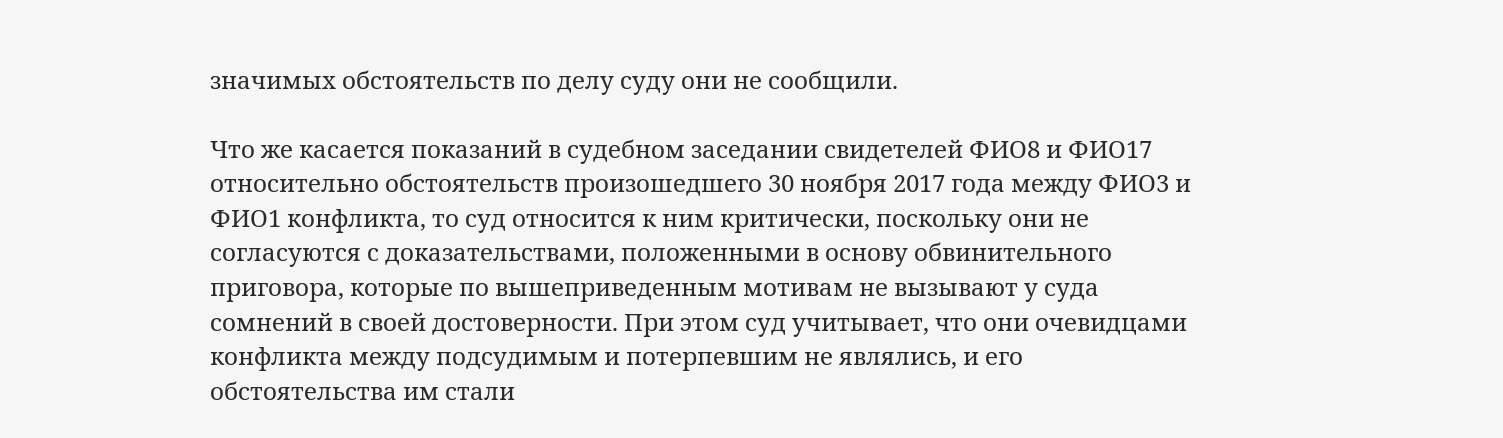значимых обстоятельств по делу суду они не сообщили.

Что же касается показаний в судебном заседании свидетелей ФИО8 и ФИО17 относительно обстоятельств произошедшего 30 ноября 2017 года между ФИО3 и ФИО1 конфликта, то суд относится к ним критически, поскольку они не согласуются с доказательствами, положенными в основу обвинительного приговора, которые по вышеприведенным мотивам не вызывают у суда сомнений в своей достоверности. При этом суд учитывает, что они очевидцами конфликта между подсудимым и потерпевшим не являлись, и его обстоятельства им стали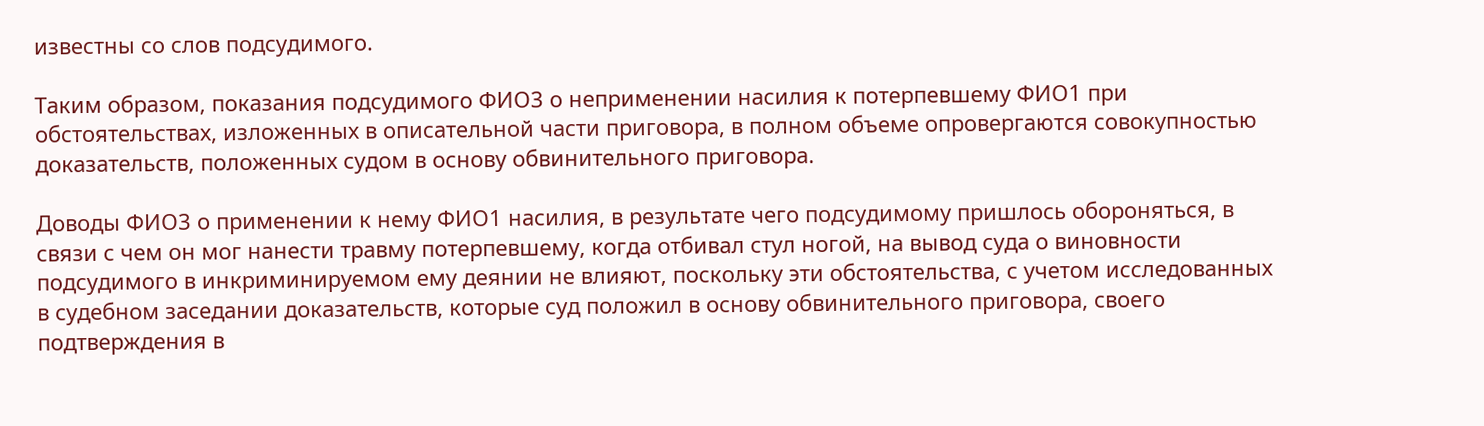известны со слов подсудимого.

Таким образом, показания подсудимого ФИО3 о неприменении насилия к потерпевшему ФИО1 при обстоятельствах, изложенных в описательной части приговора, в полном объеме опровергаются совокупностью доказательств, положенных судом в основу обвинительного приговора.

Доводы ФИО3 о применении к нему ФИО1 насилия, в результате чего подсудимому пришлось обороняться, в связи с чем он мог нанести травму потерпевшему, когда отбивал стул ногой, на вывод суда о виновности подсудимого в инкриминируемом ему деянии не влияют, поскольку эти обстоятельства, с учетом исследованных в судебном заседании доказательств, которые суд положил в основу обвинительного приговора, своего подтверждения в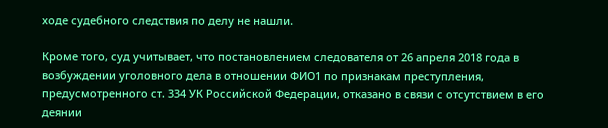ходе судебного следствия по делу не нашли.

Кроме того, суд учитывает, что постановлением следователя от 26 апреля 2018 года в возбуждении уголовного дела в отношении ФИО1 по признакам преступления, предусмотренного ст. 334 УК Российской Федерации, отказано в связи с отсутствием в его деянии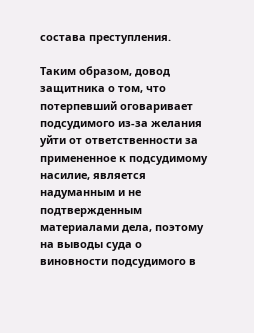состава преступления.

Таким образом, довод защитника о том, что потерпевший оговаривает подсудимого из-за желания уйти от ответственности за примененное к подсудимому насилие, является надуманным и не подтвержденным материалами дела, поэтому на выводы суда о виновности подсудимого в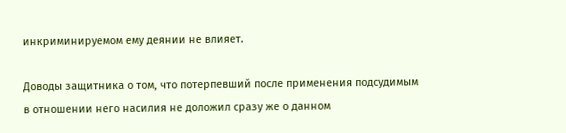инкриминируемом ему деянии не влияет.

Доводы защитника о том, что потерпевший после применения подсудимым в отношении него насилия не доложил сразу же о данном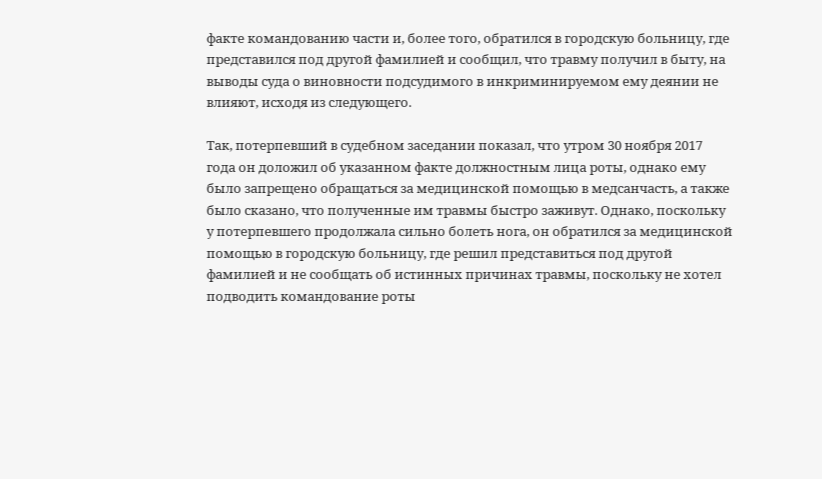факте командованию части и, более того, обратился в городскую больницу, где представился под другой фамилией и сообщил, что травму получил в быту, на выводы суда о виновности подсудимого в инкриминируемом ему деянии не влияют, исходя из следующего.

Так, потерпевший в судебном заседании показал, что утром 30 ноября 2017 года он доложил об указанном факте должностным лица роты, однако ему было запрещено обращаться за медицинской помощью в медсанчасть, а также было сказано, что полученные им травмы быстро заживут. Однако, поскольку у потерпевшего продолжала сильно болеть нога, он обратился за медицинской помощью в городскую больницу, где решил представиться под другой фамилией и не сообщать об истинных причинах травмы, поскольку не хотел подводить командование роты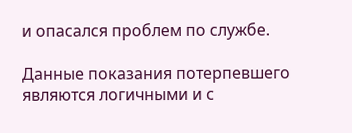и опасался проблем по службе.

Данные показания потерпевшего являются логичными и с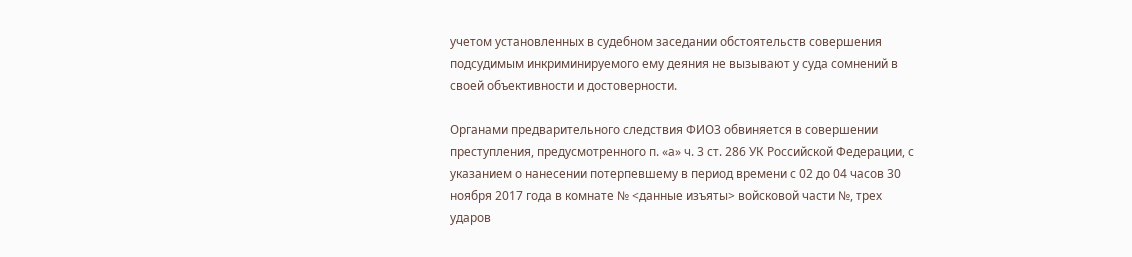учетом установленных в судебном заседании обстоятельств совершения подсудимым инкриминируемого ему деяния не вызывают у суда сомнений в своей объективности и достоверности.

Органами предварительного следствия ФИО3 обвиняется в совершении преступления, предусмотренного п. «а» ч. 3 ст. 286 УК Российской Федерации, с указанием о нанесении потерпевшему в период времени с 02 до 04 часов 30 ноября 2017 года в комнате № <данные изъяты> войсковой части №, трех ударов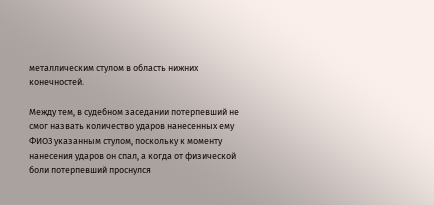металлическим стулом в область нижних конечностей.

Между тем, в судебном заседании потерпевший не смог назвать количество ударов нанесенных ему ФИО3 указанным стулом, поскольку к моменту нанесения ударов он спал, а когда от физической боли потерпевший проснулся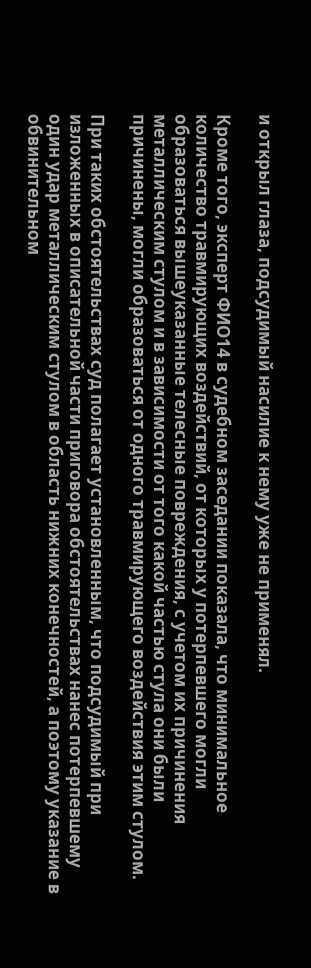и открыл глаза, подсудимый насилие к нему уже не применял.

Кроме того, эксперт ФИО14 в судебном заседании показала, что минимальное количество травмирующих воздействий, от которых у потерпевшего могли образоваться вышеуказанные телесные повреждения, с учетом их причинения металлическим стулом и в зависимости от того какой частью стула они были причинены, могли образоваться от одного травмирующего воздействия этим стулом.

При таких обстоятельствах суд полагает установленным, что подсудимый при изложенных в описательной части приговора обстоятельствах нанес потерпевшему один удар металлическим стулом в область нижних конечностей, а поэтому указание в обвинительном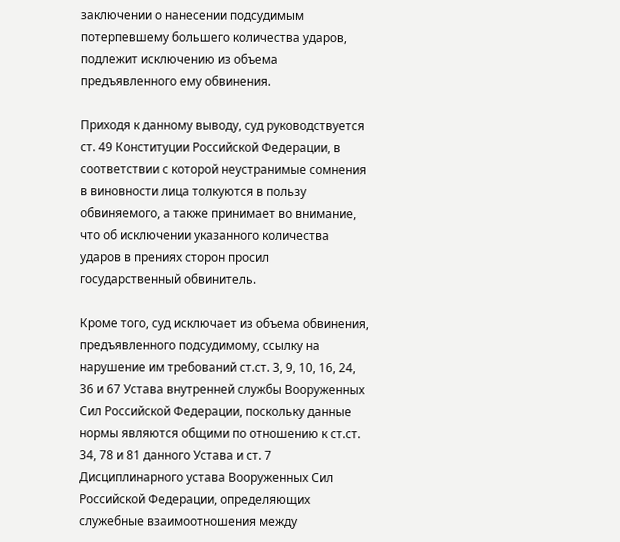заключении о нанесении подсудимым потерпевшему большего количества ударов, подлежит исключению из объема предъявленного ему обвинения.

Приходя к данному выводу, суд руководствуется ст. 49 Конституции Российской Федерации, в соответствии с которой неустранимые сомнения в виновности лица толкуются в пользу обвиняемого, а также принимает во внимание, что об исключении указанного количества ударов в прениях сторон просил государственный обвинитель.

Кроме того, суд исключает из объема обвинения, предъявленного подсудимому, ссылку на нарушение им требований ст.ст. 3, 9, 10, 16, 24, 36 и 67 Устава внутренней службы Вооруженных Сил Российской Федерации, поскольку данные нормы являются общими по отношению к ст.ст. 34, 78 и 81 данного Устава и ст. 7 Дисциплинарного устава Вооруженных Сил Российской Федерации, определяющих служебные взаимоотношения между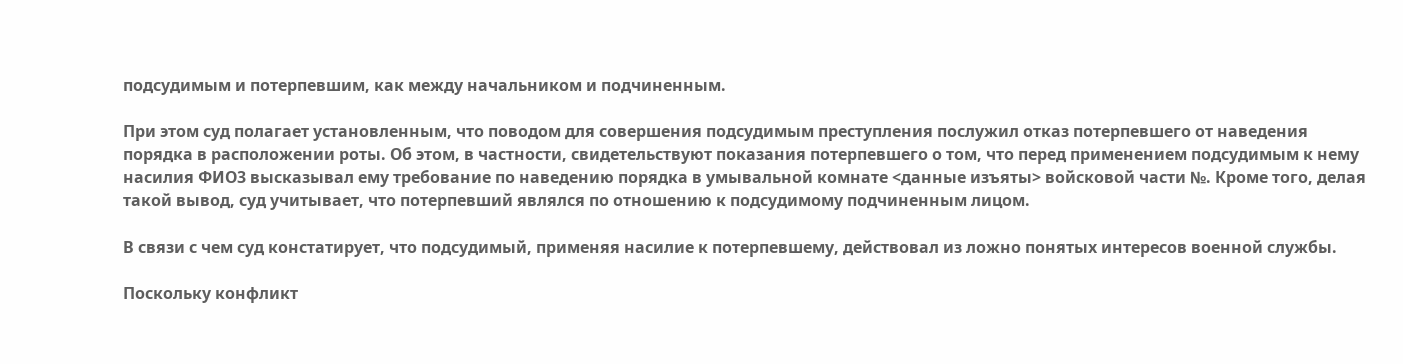подсудимым и потерпевшим, как между начальником и подчиненным.

При этом суд полагает установленным, что поводом для совершения подсудимым преступления послужил отказ потерпевшего от наведения порядка в расположении роты. Об этом, в частности, свидетельствуют показания потерпевшего о том, что перед применением подсудимым к нему насилия ФИО3 высказывал ему требование по наведению порядка в умывальной комнате <данные изъяты> войсковой части №. Кроме того, делая такой вывод, суд учитывает, что потерпевший являлся по отношению к подсудимому подчиненным лицом.

В связи с чем суд констатирует, что подсудимый, применяя насилие к потерпевшему, действовал из ложно понятых интересов военной службы.

Поскольку конфликт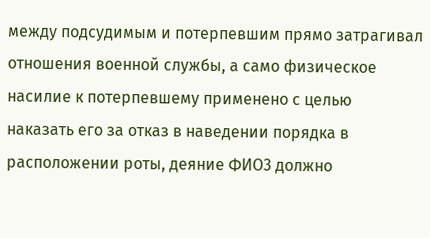между подсудимым и потерпевшим прямо затрагивал отношения военной службы, а само физическое насилие к потерпевшему применено с целью наказать его за отказ в наведении порядка в расположении роты, деяние ФИО3 должно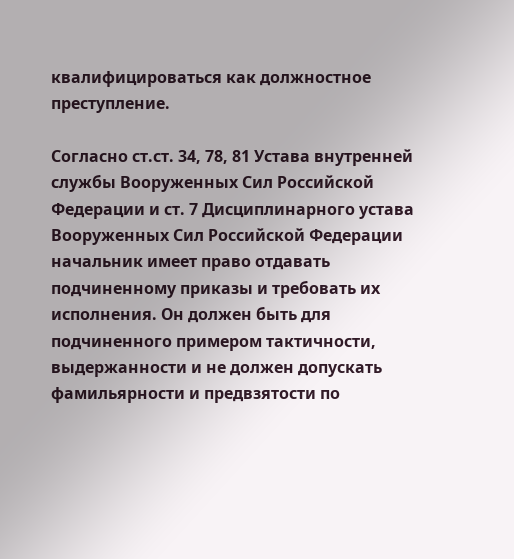квалифицироваться как должностное преступление.

Согласно ст.ст. 34, 78, 81 Устава внутренней службы Вооруженных Сил Российской Федерации и ст. 7 Дисциплинарного устава Вооруженных Сил Российской Федерации начальник имеет право отдавать подчиненному приказы и требовать их исполнения. Он должен быть для подчиненного примером тактичности, выдержанности и не должен допускать фамильярности и предвзятости по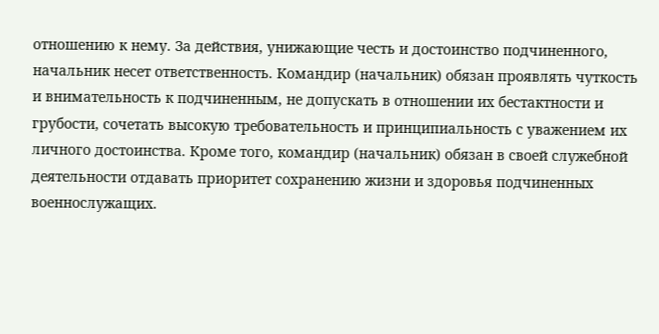отношению к нему. За действия, унижающие честь и достоинство подчиненного, начальник несет ответственность. Командир (начальник) обязан проявлять чуткость и внимательность к подчиненным, не допускать в отношении их бестактности и грубости, сочетать высокую требовательность и принципиальность с уважением их личного достоинства. Кроме того, командир (начальник) обязан в своей служебной деятельности отдавать приоритет сохранению жизни и здоровья подчиненных военнослужащих.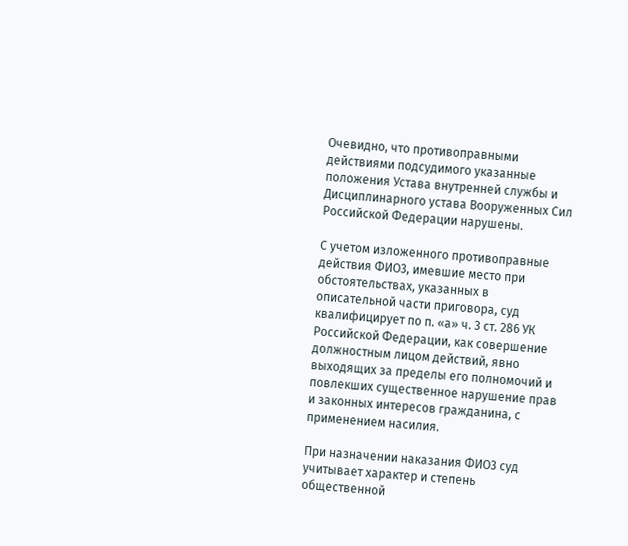Очевидно, что противоправными действиями подсудимого указанные положения Устава внутренней службы и Дисциплинарного устава Вооруженных Сил Российской Федерации нарушены.

С учетом изложенного противоправные действия ФИО3, имевшие место при обстоятельствах, указанных в описательной части приговора, суд квалифицирует по п. «а» ч. 3 ст. 286 УК Российской Федерации, как совершение должностным лицом действий, явно выходящих за пределы его полномочий и повлекших существенное нарушение прав и законных интересов гражданина, с применением насилия.

При назначении наказания ФИО3 суд учитывает характер и степень общественной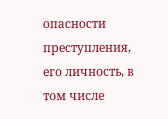опасности преступления, его личность, в том числе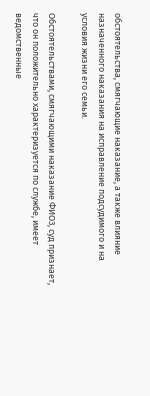обстоятельства, смягчающие наказание, а также влияние назначенного наказания на исправление подсудимого и на условия жизни его семьи.

Обстоятельствами, смягчающими наказание ФИО3, суд признает, что он положительно характеризуется по службе, имеет ведомственные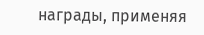награды, применяя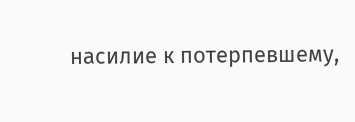насилие к потерпевшему,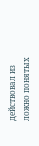действовал из ложно понятых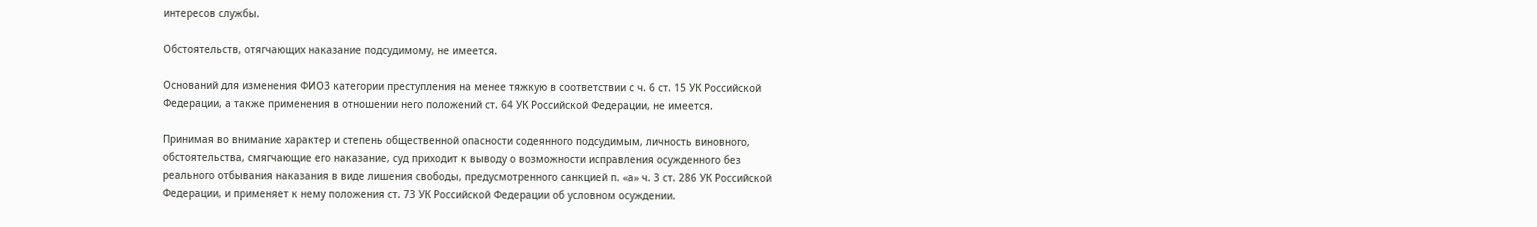интересов службы.

Обстоятельств, отягчающих наказание подсудимому, не имеется.

Оснований для изменения ФИО3 категории преступления на менее тяжкую в соответствии с ч. 6 ст. 15 УК Российской Федерации, а также применения в отношении него положений ст. 64 УК Российской Федерации, не имеется.

Принимая во внимание характер и степень общественной опасности содеянного подсудимым, личность виновного, обстоятельства, смягчающие его наказание, суд приходит к выводу о возможности исправления осужденного без реального отбывания наказания в виде лишения свободы, предусмотренного санкцией п. «а» ч. 3 ст. 286 УК Российской Федерации, и применяет к нему положения ст. 73 УК Российской Федерации об условном осуждении.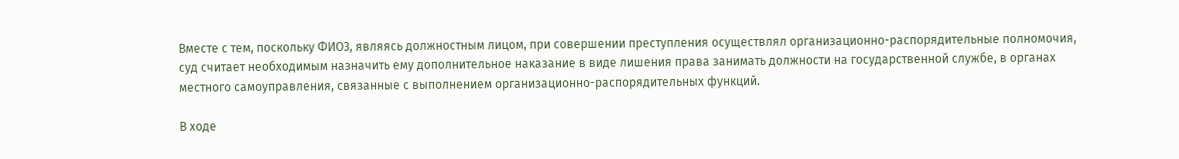Вместе с тем, поскольку ФИО3, являясь должностным лицом, при совершении преступления осуществлял организационно-распорядительные полномочия, суд считает необходимым назначить ему дополнительное наказание в виде лишения права занимать должности на государственной службе, в органах местного самоуправления, связанные с выполнением организационно-распорядительных функций.

В ходе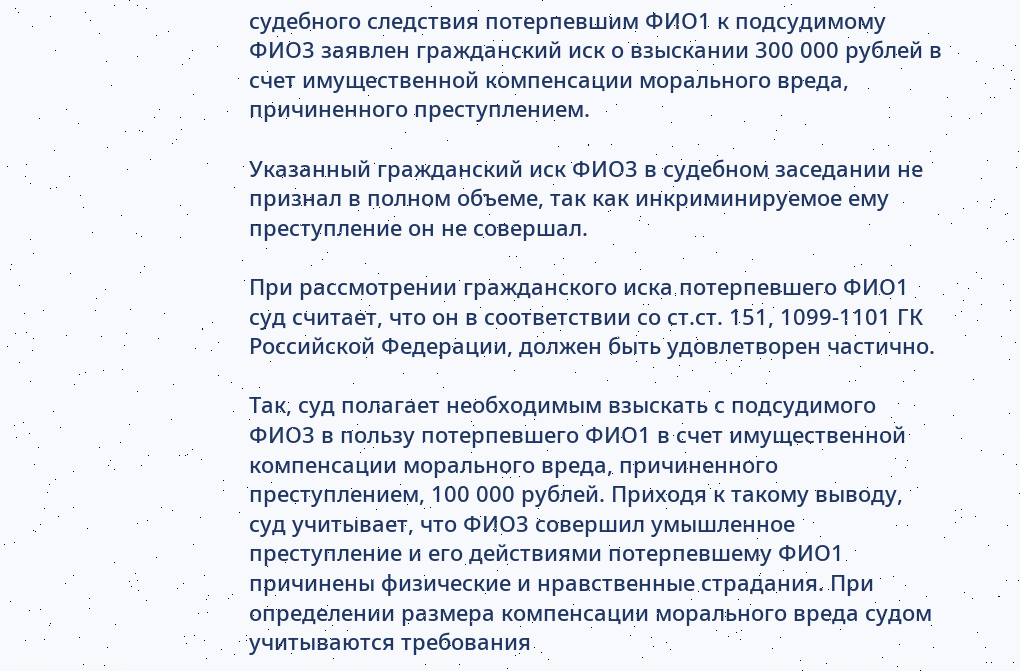судебного следствия потерпевшим ФИО1 к подсудимому ФИО3 заявлен гражданский иск о взыскании 300 000 рублей в счет имущественной компенсации морального вреда, причиненного преступлением.

Указанный гражданский иск ФИО3 в судебном заседании не признал в полном объеме, так как инкриминируемое ему преступление он не совершал.

При рассмотрении гражданского иска потерпевшего ФИО1 суд считает, что он в соответствии со ст.ст. 151, 1099-1101 ГК Российской Федерации, должен быть удовлетворен частично.

Так, суд полагает необходимым взыскать с подсудимого ФИО3 в пользу потерпевшего ФИО1 в счет имущественной компенсации морального вреда, причиненного преступлением, 100 000 рублей. Приходя к такому выводу, суд учитывает, что ФИО3 совершил умышленное преступление и его действиями потерпевшему ФИО1 причинены физические и нравственные страдания. При определении размера компенсации морального вреда судом учитываются требования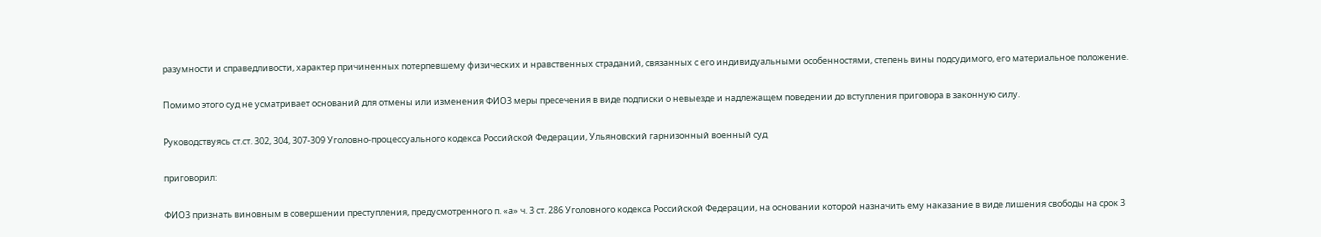разумности и справедливости, характер причиненных потерпевшему физических и нравственных страданий, связанных с его индивидуальными особенностями, степень вины подсудимого, его материальное положение.

Помимо этого суд не усматривает оснований для отмены или изменения ФИО3 меры пресечения в виде подписки о невыезде и надлежащем поведении до вступления приговора в законную силу.

Руководствуясь ст.ст. 302, 304, 307-309 Уголовно-процессуального кодекса Российской Федерации, Ульяновский гарнизонный военный суд

приговорил:

ФИО3 признать виновным в совершении преступления, предусмотренного п. «а» ч. 3 ст. 286 Уголовного кодекса Российской Федерации, на основании которой назначить ему наказание в виде лишения свободы на срок 3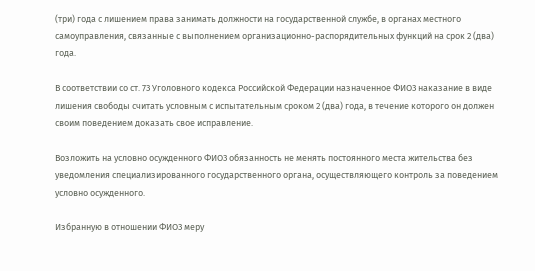(три) года с лишением права занимать должности на государственной службе, в органах местного самоуправления, связанные с выполнением организационно-распорядительных функций на срок 2 (два) года.

В соответствии со ст. 73 Уголовного кодекса Российской Федерации назначенное ФИО3 наказание в виде лишения свободы считать условным с испытательным сроком 2 (два) года, в течение которого он должен своим поведением доказать свое исправление.

Возложить на условно осужденного ФИО3 обязанность не менять постоянного места жительства без уведомления специализированного государственного органа, осуществляющего контроль за поведением условно осужденного.

Избранную в отношении ФИО3 меру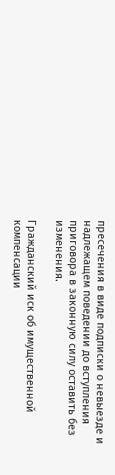пресечения в виде подписки о невыезде и надлежащем поведении до вступления приговора в законную силу оставить без изменения.

Гражданский иск об имущественной компенсации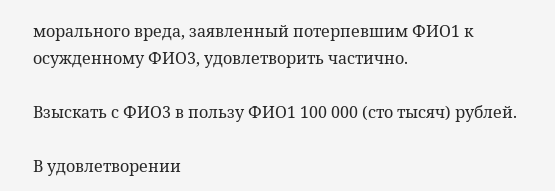морального вреда, заявленный потерпевшим ФИО1 к осужденному ФИО3, удовлетворить частично.

Взыскать с ФИО3 в пользу ФИО1 100 000 (сто тысяч) рублей.

В удовлетворении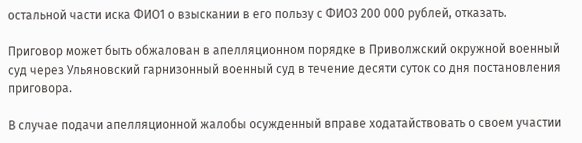остальной части иска ФИО1 о взыскании в его пользу с ФИО3 200 000 рублей, отказать.

Приговор может быть обжалован в апелляционном порядке в Приволжский окружной военный суд через Ульяновский гарнизонный военный суд в течение десяти суток со дня постановления приговора.

В случае подачи апелляционной жалобы осужденный вправе ходатайствовать о своем участии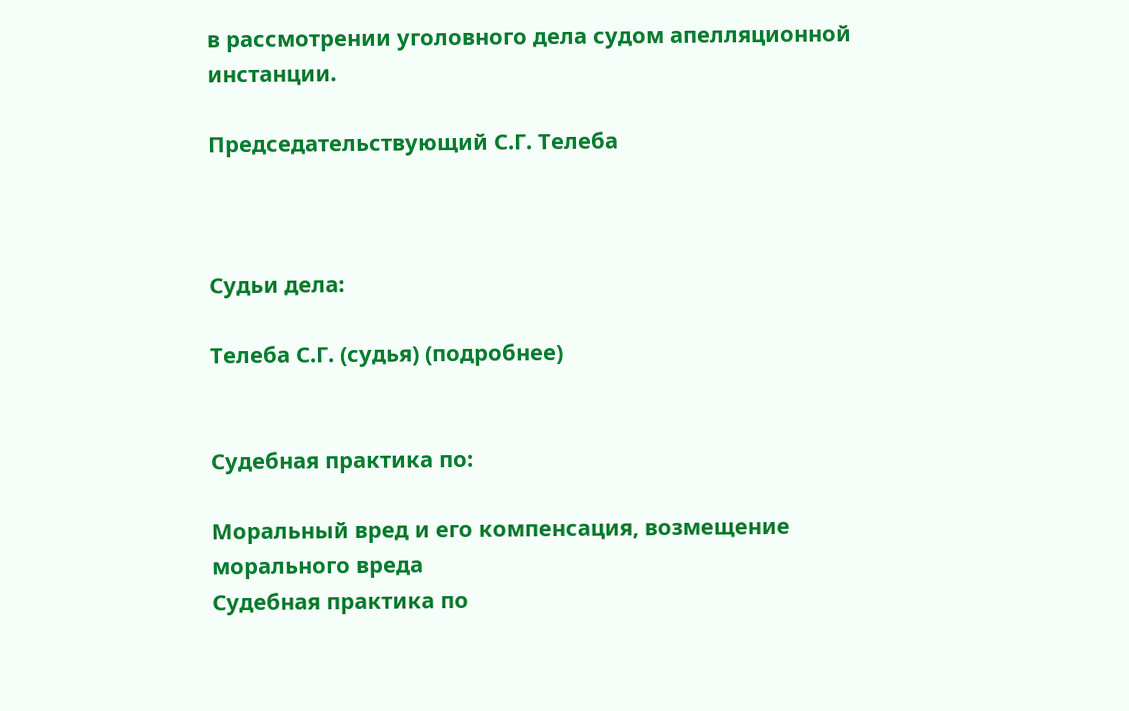в рассмотрении уголовного дела судом апелляционной инстанции.

Председательствующий С.Г. Телеба



Судьи дела:

Телеба С.Г. (судья) (подробнее)


Судебная практика по:

Моральный вред и его компенсация, возмещение морального вреда
Судебная практика по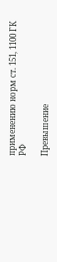применению норм ст. 151, 1100 ГК РФ

Превышение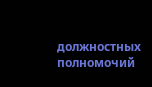должностных полномочий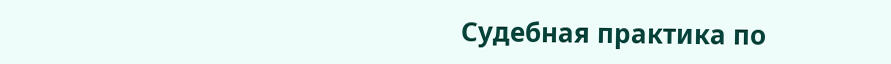Судебная практика по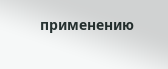применению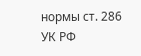нормы ст. 286 УК РФ